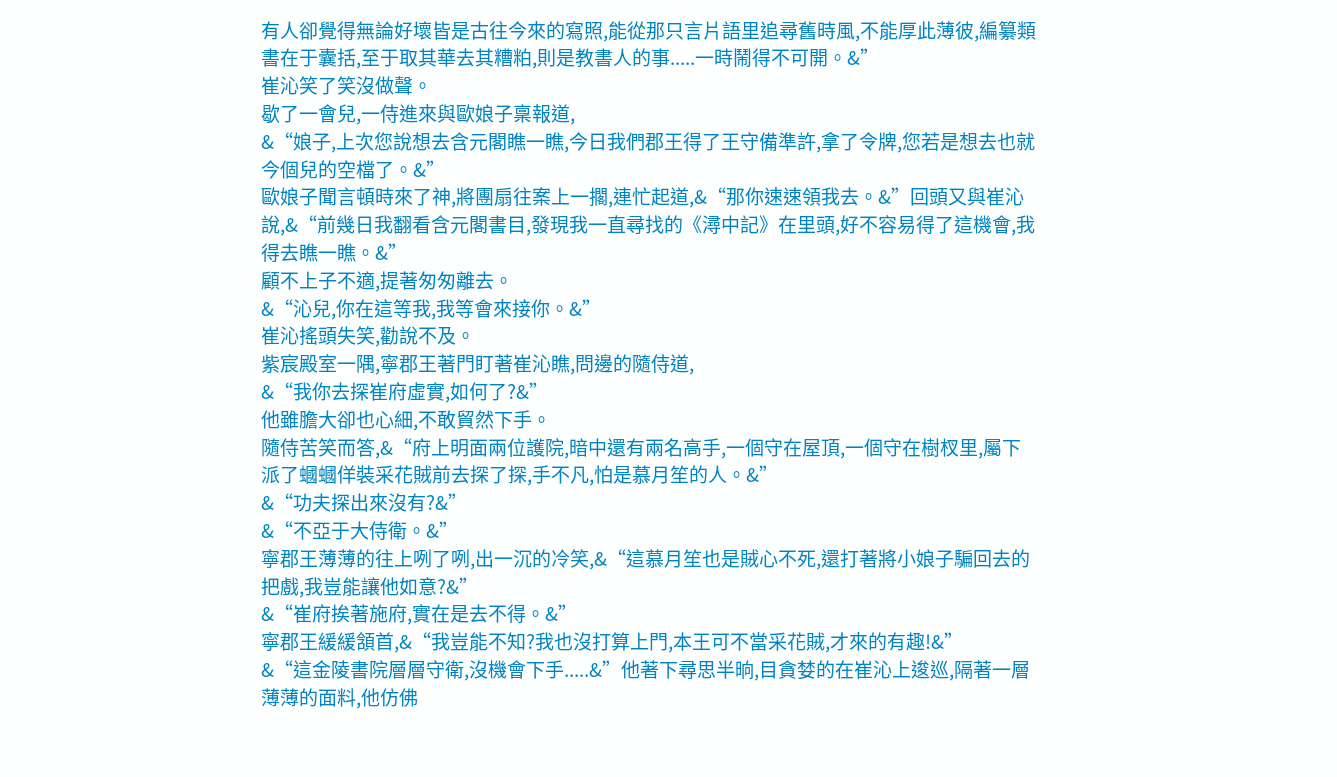有人卻覺得無論好壞皆是古往今來的寫照,能從那只言片語里追尋舊時風,不能厚此薄彼,編纂類書在于囊括,至于取其華去其糟粕,則是教書人的事.....一時鬧得不可開。&”
崔沁笑了笑沒做聲。
歇了一會兒,一侍進來與歐娘子稟報道,
&“娘子,上次您說想去含元閣瞧一瞧,今日我們郡王得了王守備準許,拿了令牌,您若是想去也就今個兒的空檔了。&”
歐娘子聞言頓時來了神,將團扇往案上一擱,連忙起道,&“那你速速領我去。&”回頭又與崔沁說,&“前幾日我翻看含元閣書目,發現我一直尋找的《潯中記》在里頭,好不容易得了這機會,我得去瞧一瞧。&”
顧不上子不適,提著匆匆離去。
&“沁兒,你在這等我,我等會來接你。&”
崔沁搖頭失笑,勸說不及。
紫宸殿室一隅,寧郡王著門盯著崔沁瞧,問邊的隨侍道,
&“我你去探崔府虛實,如何了?&”
他雖膽大卻也心細,不敢貿然下手。
隨侍苦笑而答,&“府上明面兩位護院,暗中還有兩名高手,一個守在屋頂,一個守在樹杈里,屬下派了蟈蟈佯裝采花賊前去探了探,手不凡,怕是慕月笙的人。&”
&“功夫探出來沒有?&”
&“不亞于大侍衛。&”
寧郡王薄薄的往上咧了咧,出一沉的冷笑,&“這慕月笙也是賊心不死,還打著將小娘子騙回去的把戲,我豈能讓他如意?&”
&“崔府挨著施府,實在是去不得。&”
寧郡王緩緩頷首,&“我豈能不知?我也沒打算上門,本王可不當采花賊,才來的有趣!&”
&“這金陵書院層層守衛,沒機會下手.....&”他著下尋思半晌,目貪婪的在崔沁上逡巡,隔著一層薄薄的面料,他仿佛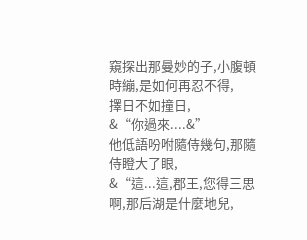窺探出那曼妙的子,小腹頓時繃,是如何再忍不得,
擇日不如撞日,
&“你過來....&”
他低語吩咐隨侍幾句,那隨侍瞪大了眼,
&“這...這,郡王,您得三思啊,那后湖是什麼地兒,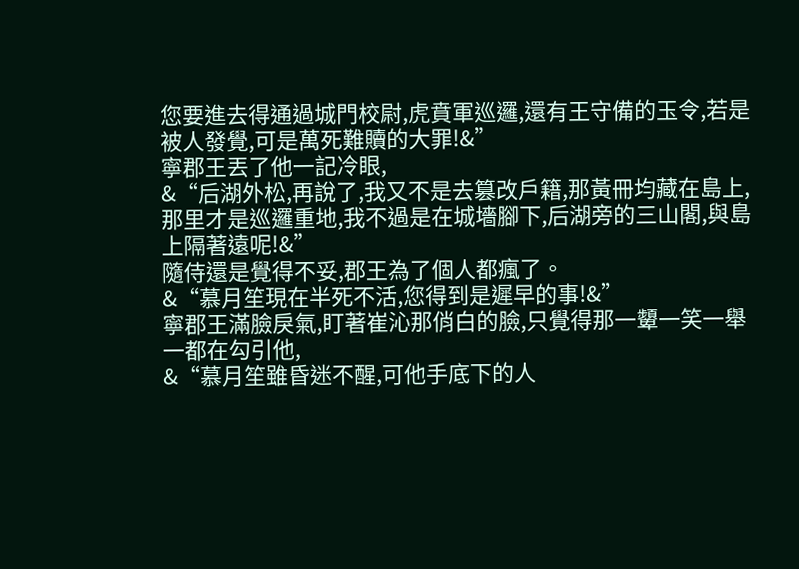您要進去得通過城門校尉,虎賁軍巡邏,還有王守備的玉令,若是被人發覺,可是萬死難贖的大罪!&”
寧郡王丟了他一記冷眼,
&“后湖外松,再說了,我又不是去篡改戶籍,那黃冊均藏在島上,那里才是巡邏重地,我不過是在城墻腳下,后湖旁的三山閣,與島上隔著遠呢!&”
隨侍還是覺得不妥,郡王為了個人都瘋了。
&“慕月笙現在半死不活,您得到是遲早的事!&”
寧郡王滿臉戾氣,盯著崔沁那俏白的臉,只覺得那一顰一笑一舉一都在勾引他,
&“慕月笙雖昏迷不醒,可他手底下的人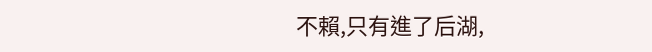不賴,只有進了后湖,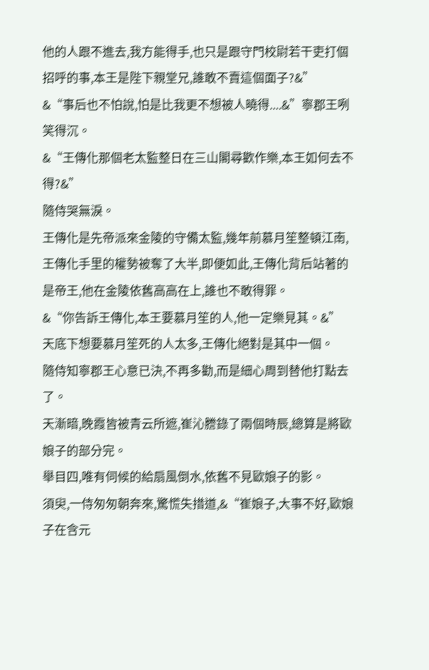他的人跟不進去,我方能得手,也只是跟守門校尉若干吏打個招呼的事,本王是陛下親堂兄,誰敢不賣這個面子?&”
&“事后也不怕說,怕是比我更不想被人曉得....&”寧郡王咧笑得沉。
&“王傳化那個老太監整日在三山閣尋歡作樂,本王如何去不得?&”
隨侍哭無淚。
王傳化是先帝派來金陵的守備太監,幾年前慕月笙整頓江南,王傳化手里的權勢被奪了大半,即便如此,王傳化背后站著的是帝王,他在金陵依舊高高在上,誰也不敢得罪。
&“你告訴王傳化,本王要慕月笙的人,他一定樂見其。&”
天底下想要慕月笙死的人太多,王傳化絕對是其中一個。
隨侍知寧郡王心意已決,不再多勸,而是細心周到替他打點去了。
天漸暗,晚霞皆被青云所遮,崔沁謄錄了兩個時辰,總算是將歐娘子的部分完。
舉目四,唯有伺候的給扇風倒水,依舊不見歐娘子的影。
須臾,一侍匆匆朝奔來,驚慌失措道,&“崔娘子,大事不好,歐娘子在含元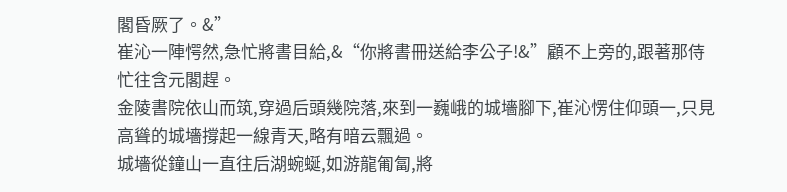閣昏厥了。&”
崔沁一陣愕然,急忙將書目給,&“你將書冊送給李公子!&”顧不上旁的,跟著那侍忙往含元閣趕。
金陵書院依山而筑,穿過后頭幾院落,來到一巍峨的城墻腳下,崔沁愣住仰頭一,只見高聳的城墻撐起一線青天,略有暗云飄過。
城墻從鐘山一直往后湖蜿蜒,如游龍匍匐,將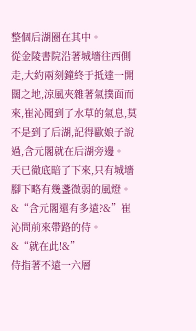整個后湖圈在其中。
從金陵書院沿著城墻往西側走,大約兩刻鐘終于抵達一開闊之地,涼風夾雜著氣撲面而來,崔沁聞到了水草的氣息,莫不是到了后湖,記得歐娘子說過,含元閣就在后湖旁邊。
天已徹底暗了下來,只有城墻腳下略有幾盞微弱的風燈。
&“含元閣還有多遠?&”崔沁問前來帶路的侍。
&“就在此!&”
侍指著不遠一六層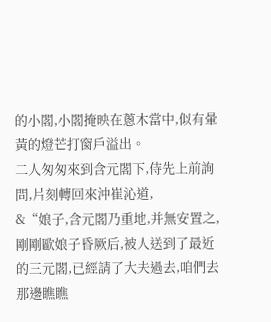的小閣,小閣掩映在蔥木當中,似有暈黃的燈芒打窗戶溢出。
二人匆匆來到含元閣下,侍先上前詢問,片刻轉回來沖崔沁道,
&“娘子,含元閣乃重地,并無安置之,剛剛歐娘子昏厥后,被人送到了最近的三元閣,已經請了大夫過去,咱們去那邊瞧瞧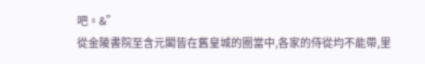吧。&”
從金陵書院至含元閣皆在舊皇城的圈當中,各家的侍從均不能帶,里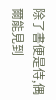除了書便是侍,偶爾能見到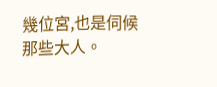幾位宮,也是伺候那些大人。